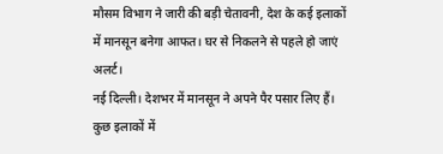मौसम विभाग ने जारी की बड़ी चेतावनी, देश के कई इलाकों में मानसून बनेगा आफत। घर से निकलने से पहले हो जाएं अलर्ट।
नई दिल्ली। देशभर में मानसून ने अपने पैर पसार लिए हैं। कुछ इलाकों में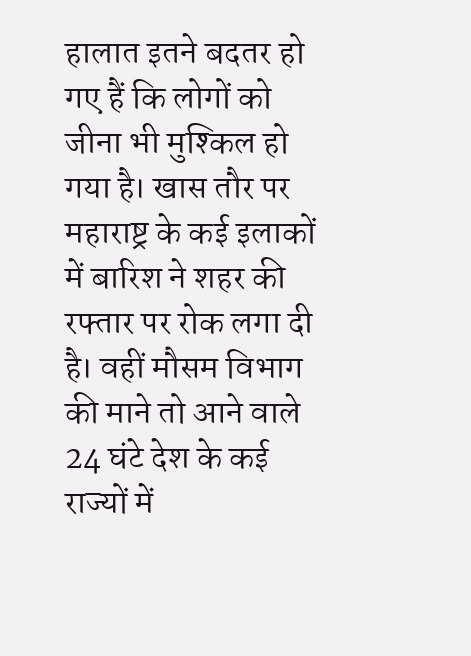हालात इतने बदतर हो गए हैं कि लोगों को जीना भी मुश्किल हो गया है। खास तौर पर महाराष्ट्र के कई इलाकों में बारिश ने शहर की रफ्तार पर रोक लगा दी है। वहीं मौसम विभाग की माने तो आने वाले 24 घंटे देश के कई राज्यों में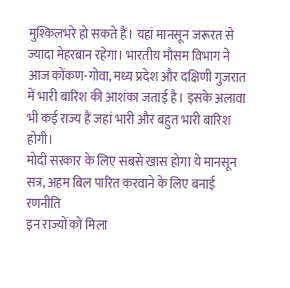मुश्किलभरे हो सकते हैं। यहां मानसून जरूरत से ज्यादा मेहरबान रहेगा। भारतीय मौसम विभाग ने आज कोंकण-गोवा, मध्य प्रदेश और दक्षिणी गुजरात में भारी बारिश की आशंका जताई है। इसके अलावा भी कई राज्य हैं जहां भारी और बहुत भारी बारिश होगी।
मोदी सरकार के लिए सबसे खास होगा ये मानसून सत्र, अहम बिल पारित करवाने के लिए बनाई रणनीति
इन राज्यों को मिला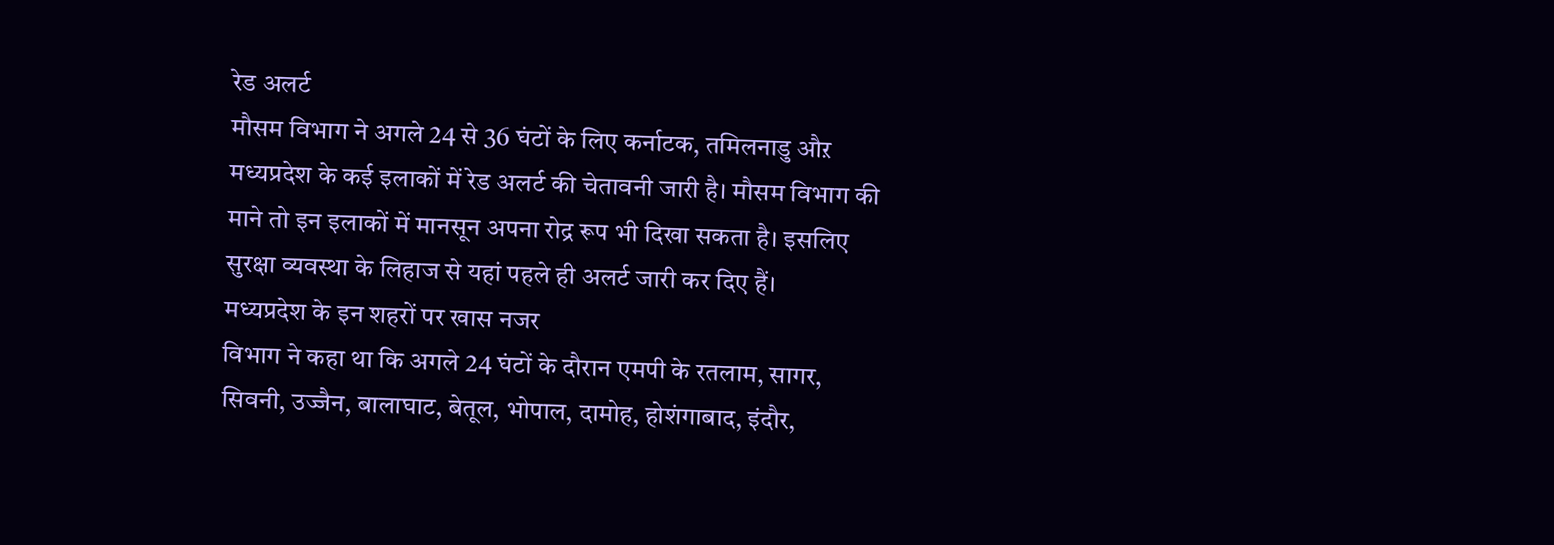रेड अलर्ट
मौसम विभाग ने अगले 24 से 36 घंटों के लिए कर्नाटक, तमिलनाडु औऱ मध्यप्रदेश के कई इलाकों में रेड अलर्ट की चेतावनी जारी है। मौसम विभाग की माने तो इन इलाकों में मानसून अपना रोद्र रूप भी दिखा सकता है। इसलिए सुरक्षा व्यवस्था के लिहाज से यहां पहले ही अलर्ट जारी कर दिए हैं।
मध्यप्रदेश के इन शहरों पर खास नजर
विभाग ने कहा था कि अगले 24 घंटों के दौरान एमपी के रतलाम, सागर, सिवनी, उज्जैन, बालाघाट, बेतूल, भोपाल, दामोह, होशंगाबाद, इंदौर,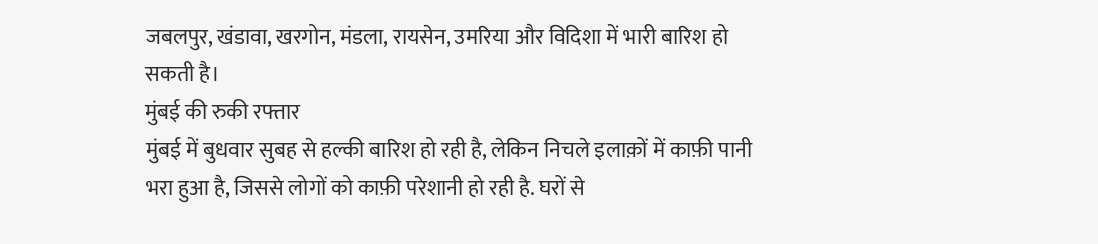जबलपुर, खंडावा, खरगोन, मंडला, रायसेन, उमरिया और विदिशा में भारी बारिश हो सकती है।
मुंबई की रुकी रफ्तार
मुंबई में बुधवार सुबह से हल्की बारिश हो रही है, लेकिन निचले इलाक़ों में काफ़ी पानी भरा हुआ है, जिससे लोगों को काफ़ी परेशानी हो रही है. घरों से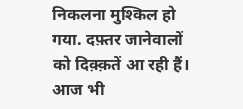निकलना मुश्किल हो गया. दफ़्तर जानेवालों को दिक़्क़तें आ रही हैं। आज भी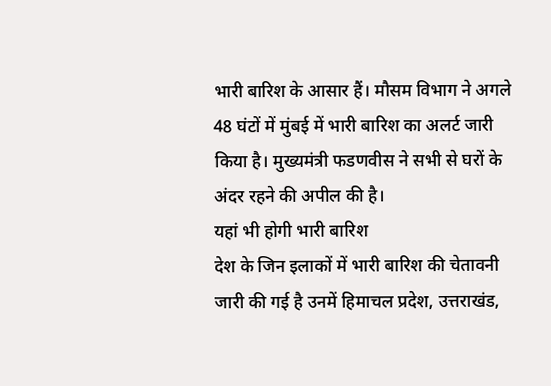भारी बारिश के आसार हैं। मौसम विभाग ने अगले 48 घंटों में मुंबई में भारी बारिश का अलर्ट जारी किया है। मुख्यमंत्री फडणवीस ने सभी से घरों के अंदर रहने की अपील की है।
यहां भी होगी भारी बारिश
देश के जिन इलाकों में भारी बारिश की चेतावनी जारी की गई है उनमें हिमाचल प्रदेश, उत्तराखंड,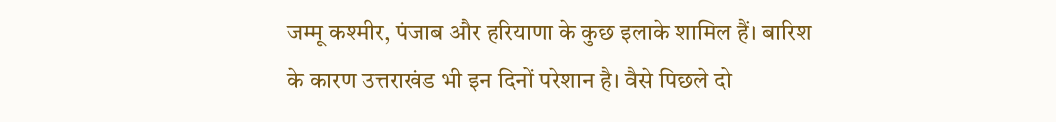जम्मू कश्मीर, पंजाब और हरियाणा के कुछ इलाके शामिल हैं। बारिश के कारण उत्तराखंड भी इन दिनों परेशान है। वैसे पिछले दो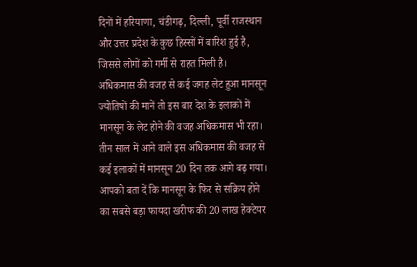दिनों में हरियाणा, चंडीगढ़, दिल्ली, पूर्वी राजस्थान और उत्तर प्रदेश के कुछ हिस्सों में बारिश हुई है, जिससे लोगों को गर्मी से राहत मिली है।
अधिकमास की वजह से कई जगह लेट हुआ मानसून
ज्योतिषों की मानें तो इस बार देश के इलाकों में मानसून के लेट होने की वजह अधिकमास भी रहा। तीन साल में आने वाले इस अधिकमास की वजह से कई इलाकों में मानसून 20 दिन तक आगे बढ़ गया। आपको बता दें कि मानसून के फिर से सक्रिय होने का सबसे बड़ा फायदा खरीफ की 20 लाख हेक्टेयर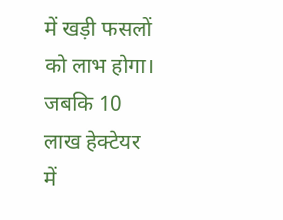में खड़ी फसलों को लाभ होगा। जबकि 10 लाख हेक्टेयर में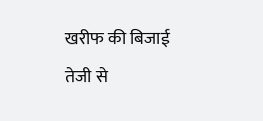खरीफ की बिजाई तेजी से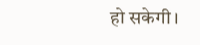हो सकेगी।